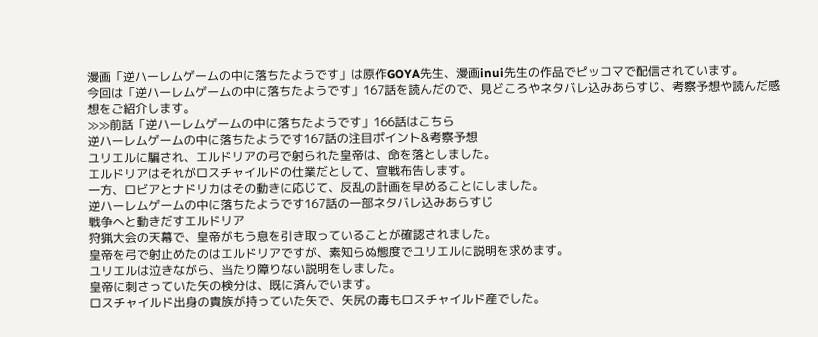漫画「逆ハーレムゲームの中に落ちたようです」は原作GOYA先生、漫画inui先生の作品でピッコマで配信されています。
今回は「逆ハーレムゲームの中に落ちたようです」167話を読んだので、見どころやネタバレ込みあらすじ、考察予想や読んだ感想をご紹介します。
≫≫前話「逆ハーレムゲームの中に落ちたようです」166話はこちら
逆ハーレムゲームの中に落ちたようです167話の注目ポイント&考察予想
ユリエルに騙され、エルドリアの弓で射られた皇帝は、命を落としました。
エルドリアはそれがロスチャイルドの仕業だとして、宣戦布告します。
一方、ロビアとナドリカはその動きに応じて、反乱の計画を早めることにしました。
逆ハーレムゲームの中に落ちたようです167話の一部ネタバレ込みあらすじ
戦争へと動きだすエルドリア
狩猟大会の天幕で、皇帝がもう息を引き取っていることが確認されました。
皇帝を弓で射止めたのはエルドリアですが、素知らぬ態度でユリエルに説明を求めます。
ユリエルは泣きながら、当たり障りない説明をしました。
皇帝に刺さっていた矢の検分は、既に済んでいます。
ロスチャイルド出身の貴族が持っていた矢で、矢尻の毒もロスチャイルド産でした。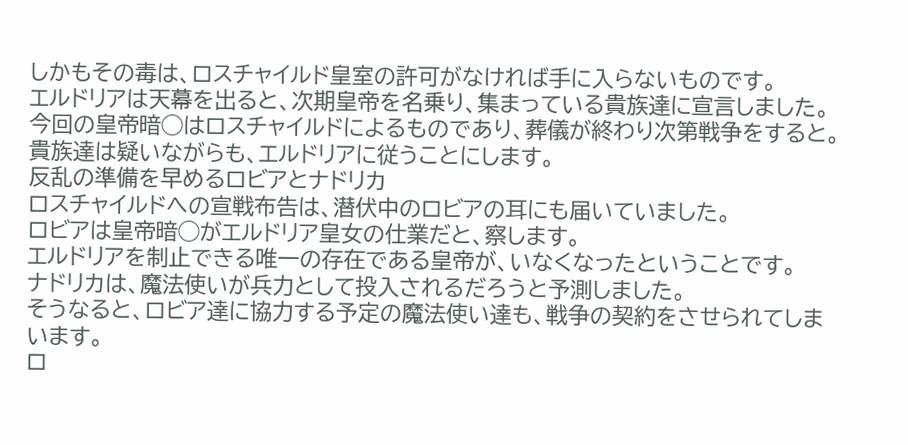しかもその毒は、ロスチャイルド皇室の許可がなければ手に入らないものです。
エルドリアは天幕を出ると、次期皇帝を名乗り、集まっている貴族達に宣言しました。
今回の皇帝暗◯はロスチャイルドによるものであり、葬儀が終わり次第戦争をすると。
貴族達は疑いながらも、エルドリアに従うことにします。
反乱の準備を早めるロビアとナドリカ
ロスチャイルドへの宣戦布告は、潜伏中のロビアの耳にも届いていました。
ロビアは皇帝暗◯がエルドリア皇女の仕業だと、察します。
エルドリアを制止できる唯一の存在である皇帝が、いなくなったということです。
ナドリカは、魔法使いが兵力として投入されるだろうと予測しました。
そうなると、ロビア達に協力する予定の魔法使い達も、戦争の契約をさせられてしまいます。
ロ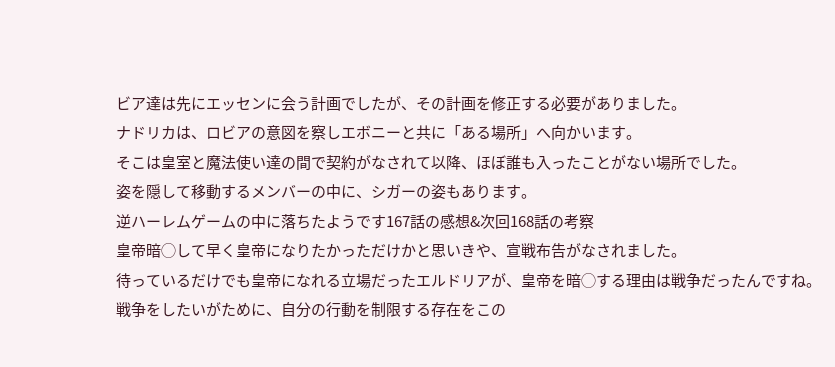ビア達は先にエッセンに会う計画でしたが、その計画を修正する必要がありました。
ナドリカは、ロビアの意図を察しエボニーと共に「ある場所」へ向かいます。
そこは皇室と魔法使い達の間で契約がなされて以降、ほぼ誰も入ったことがない場所でした。
姿を隠して移動するメンバーの中に、シガーの姿もあります。
逆ハーレムゲームの中に落ちたようです167話の感想&次回168話の考察
皇帝暗◯して早く皇帝になりたかっただけかと思いきや、宣戦布告がなされました。
待っているだけでも皇帝になれる立場だったエルドリアが、皇帝を暗◯する理由は戦争だったんですね。
戦争をしたいがために、自分の行動を制限する存在をこの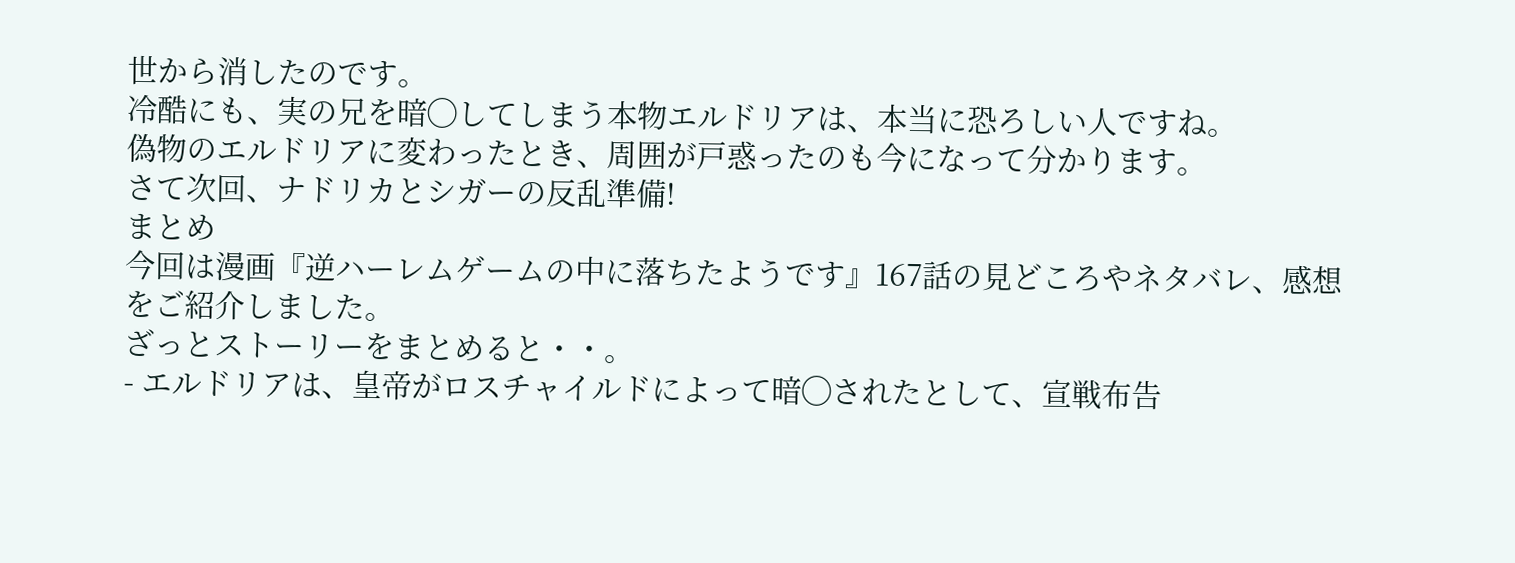世から消したのです。
冷酷にも、実の兄を暗◯してしまう本物エルドリアは、本当に恐ろしい人ですね。
偽物のエルドリアに変わったとき、周囲が戸惑ったのも今になって分かります。
さて次回、ナドリカとシガーの反乱準備!
まとめ
今回は漫画『逆ハーレムゲームの中に落ちたようです』167話の見どころやネタバレ、感想をご紹介しました。
ざっとストーリーをまとめると・・。
- エルドリアは、皇帝がロスチャイルドによって暗◯されたとして、宣戦布告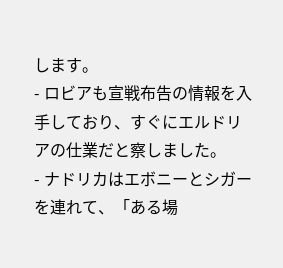します。
- ロビアも宣戦布告の情報を入手しており、すぐにエルドリアの仕業だと察しました。
- ナドリカはエボニーとシガーを連れて、「ある場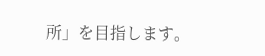所」を目指します。